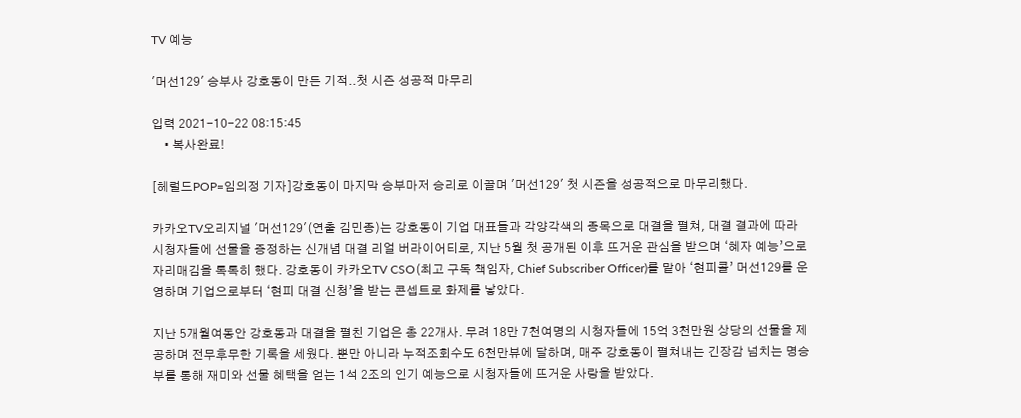TV 예능

'머선129' 승부사 강호동이 만든 기적..첫 시즌 성공적 마무리

입력 2021-10-22 08:15:45
    • 복사완료!

[헤럴드POP=임의정 기자]강호동이 마지막 승부마저 승리로 이끌며 '머선129' 첫 시즌을 성공적으로 마무리했다.

카카오TV오리지널 '머선129'(연출 김민종)는 강호동이 기업 대표들과 각양각색의 종목으로 대결을 펼쳐, 대결 결과에 따라 시청자들에 선물을 증정하는 신개념 대결 리얼 버라이어티로, 지난 5월 첫 공개된 이후 뜨거운 관심을 받으며 ‘혜자 예능’으로 자리매김을 톡톡히 했다. 강호동이 카카오TV CSO(최고 구독 책임자, Chief Subscriber Officer)를 맡아 ‘현피콜’ 머선129를 운영하며 기업으로부터 ‘현피 대결 신청’을 받는 콘셉트로 화제를 낳았다.

지난 5개월여동안 강호동과 대결을 펼친 기업은 총 22개사. 무려 18만 7천여명의 시청자들에 15억 3천만원 상당의 선물을 제공하며 전무후무한 기록을 세웠다. 뿐만 아니라 누적조회수도 6천만뷰에 달하며, 매주 강호동이 펼쳐내는 긴장감 넘치는 명승부를 통해 재미와 선물 혜택을 얻는 1석 2조의 인기 예능으로 시청자들에 뜨거운 사랑을 받았다.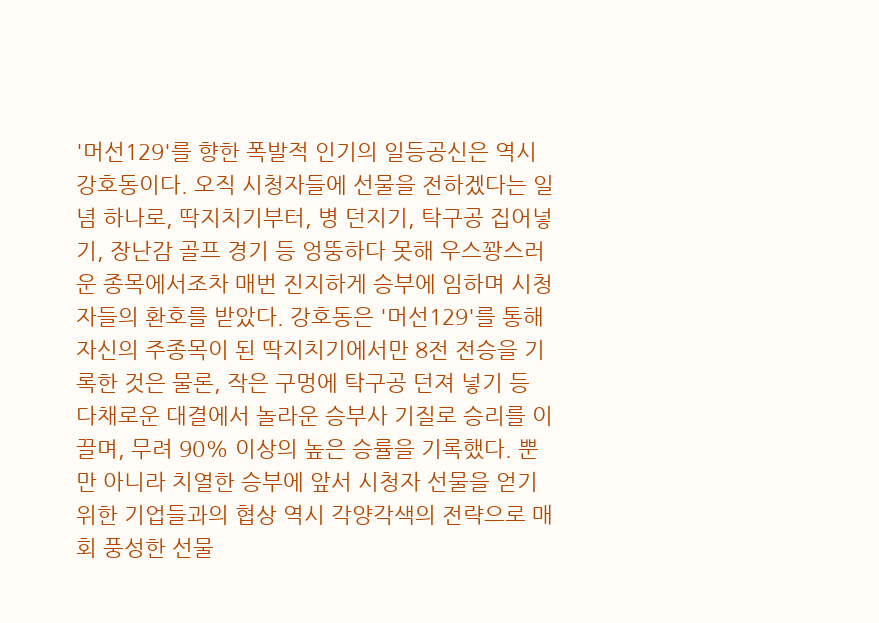'머선129'를 향한 폭발적 인기의 일등공신은 역시 강호동이다. 오직 시청자들에 선물을 전하겠다는 일념 하나로, 딱지치기부터, 병 던지기, 탁구공 집어넣기, 장난감 골프 경기 등 엉뚱하다 못해 우스꽝스러운 종목에서조차 매번 진지하게 승부에 임하며 시청자들의 환호를 받았다. 강호동은 '머선129'를 통해 자신의 주종목이 된 딱지치기에서만 8전 전승을 기록한 것은 물론, 작은 구멍에 탁구공 던져 넣기 등 다채로운 대결에서 놀라운 승부사 기질로 승리를 이끌며, 무려 90% 이상의 높은 승률을 기록했다. 뿐만 아니라 치열한 승부에 앞서 시청자 선물을 얻기 위한 기업들과의 협상 역시 각양각색의 전략으로 매회 풍성한 선물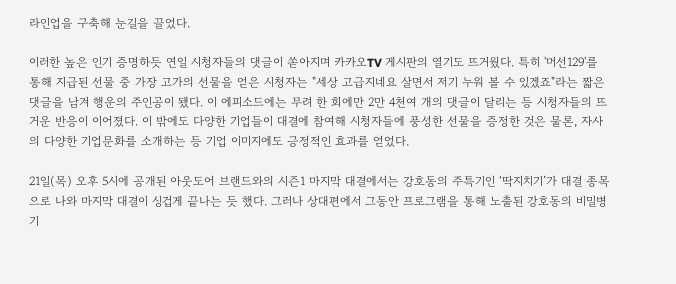라인업을 구축해 눈길을 끌었다.

이러한 높은 인기 증명하듯 연일 시청자들의 댓글이 쏟아지며 카카오TV 게시판의 열기도 뜨거웠다. 특히 '머선129'를 통해 지급된 선물 중 가장 고가의 선물을 얻은 시청자는 "세상 고급지네요 살면서 저기 누워 볼 수 있겠죠"라는 짧은 댓글을 남겨 행운의 주인공이 됐다. 이 에피소드에는 무려 한 회에만 2만 4천여 개의 댓글이 달리는 등 시청자들의 뜨거운 반응이 이어졌다. 이 밖에도 다양한 기업들이 대결에 참여해 시청자들에 풍성한 선물을 증정한 것은 물론, 자사의 다양한 기업문화를 소개하는 등 기업 이미지에도 긍정적인 효과를 얻었다.

21일(목) 오후 5시에 공개된 아웃도어 브랜드와의 시즌1 마지막 대결에서는 강호동의 주특기인 ‘딱지치기’가 대결 종목으로 나와 마지막 대결이 싱겁게 끝나는 듯 했다. 그러나 상대편에서 그동안 프로그램을 통해 노출된 강호동의 비밀병기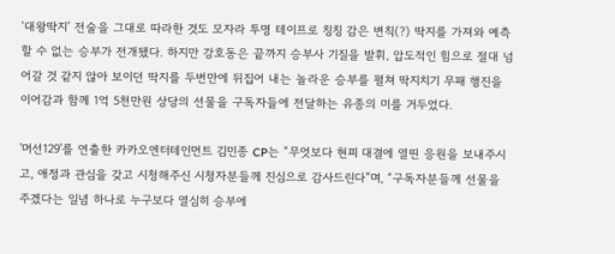‘대왕딱지’ 전술을 그대로 따라한 것도 모자라 투명 테이프로 칭칭 감은 변칙(?) 딱지를 가져와 예측할 수 없는 승부가 전개됐다. 하지만 강호동은 끝까지 승부사 기질을 발휘, 압도적인 힘으로 절대 넘어갈 것 같지 않아 보이던 딱지를 두번만에 뒤집어 내는 놀라운 승부를 펼쳐 딱지치기 무패 행진을 이어감과 함께 1억 5천만원 상당의 선물을 구독자들에 전달하는 유종의 미를 거두었다.

'머선129'를 연출한 카카오엔터테인먼트 김민종 CP는 “무엇보다 현피 대결에 열띤 응원을 보내주시고, 애정과 관심을 갖고 시청해주신 시청자분들께 진심으로 감사드린다”며, “구독자분들께 선물을 주겠다는 일념 하나로 누구보다 열심히 승부에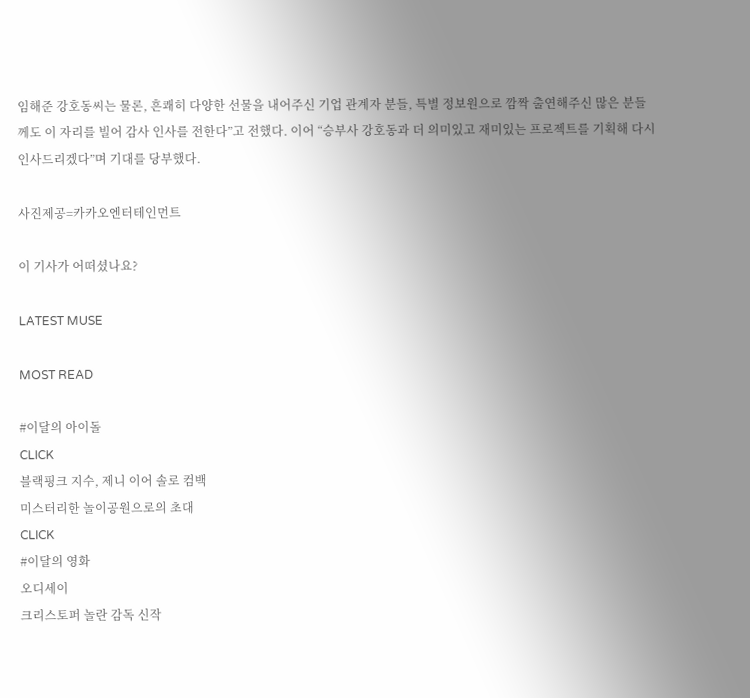임해준 강호동씨는 물론, 흔쾌히 다양한 선물을 내어주신 기업 관계자 분들, 특별 정보원으로 깜짝 출연해주신 많은 분들께도 이 자리를 빌어 감사 인사를 전한다”고 전했다. 이어 “승부사 강호동과 더 의미있고 재미있는 프로젝트를 기획해 다시 인사드리겠다”며 기대를 당부했다.

사진제공=카카오엔터테인먼트

이 기사가 어떠셨나요?

LATEST MUSE

MOST READ

#이달의 아이돌
CLICK
블랙핑크 지수, 제니 이어 솔로 컴백
미스터리한 놀이공원으로의 초대
CLICK
#이달의 영화
오디세이
크리스토퍼 놀란 감독 신작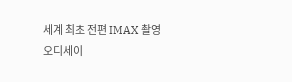세계 최초 전편 IMAX 촬영
오디세이